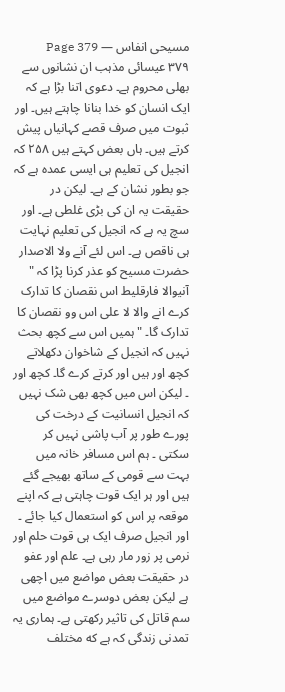مسیحی انفاس — Page 379
۳۷۹ عیسائی مذہب ان نشانوں سے بھلی محروم ہے۔ دعوی اتنا بڑا ہے کہ ایک انسان کو خدا بنانا چاہتے ہیں۔ اور ثبوت میں صرف قصے کہانیاں پیش کرتے ہیں۔ ہاں بعض کہتے ہیں ۲۵۸ کہ انجیل کی تعلیم ہی ایسی عمدہ ہے کہ جو بطور نشان کے ہے۔ لیکن در حقیقت یہ ان کی بڑی غلطی ہے۔ اور سچ یہ ہے کہ انجیل کی تعلیم نہایت ہی ناقص ہے۔ اس لئے آنے ولا الاصدار حضرت مسیح کو عذر کرنا پڑا کہ " آنیوالا فارقلیط اس نقصان کا تدارک کرے انے والا لا علی اس وو نقصان کا تدارک گا۔ " ہمیں اس سے کچھ بحث نہیں کہ انجیل کے شاخوان دکھلاتے کچھ اور ہیں اور کرتے کرے گا۔ کچھ اور ۔ لیکن اس میں کچھ بھی شک نہیں کہ انجیل انسانیت کے درخت کی پورے طور پر آب پاشی نہیں کر سکتی ۔ ہم اس مسافر خانہ میں بہت سے قومی کے ساتھ بھیجے گئے ہیں اور ہر ایک قوت چاہتی ہے کہ اپنے موقعہ پر اس کو استعمال کیا جائے ۔ اور انجیل صرف ایک ہی قوت حلم اور نرمی پر زور مار رہی ہے۔ علم اور عفو در حقیقت بعض مواضع میں اچھی ہے لیکن بعض دوسرے مواضع میں سم قاتل کی تاثیر رکھتی ہے۔ ہماری یہ تمدنی زندگی کہ ہے که مختلف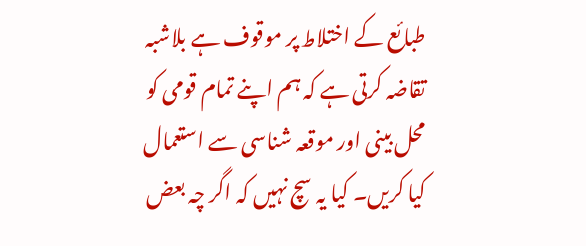طبائع کے اختلاط پر موقوف ہے بلاشبہ تقاضہ کرتی ہے کہ ہم اپنے تمام قومی کو محل بینی اور موقعہ شناسی سے استعمال کیا کریں۔ کیا یہ سچ نہیں کہ اگر چہ بعض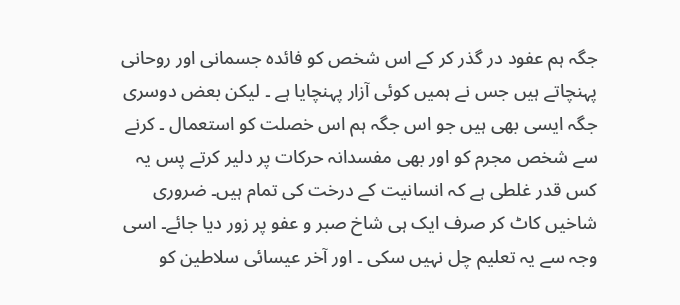جگہ ہم عفود در گذر کر کے اس شخص کو فائدہ جسمانی اور روحانی پہنچاتے ہیں جس نے ہمیں کوئی آزار پہنچایا ہے ۔ لیکن بعض دوسری جگہ ایسی بھی ہیں جو اس جگہ ہم اس خصلت کو استعمال ۔ کرنے سے شخص مجرم کو اور بھی مفسدانہ حرکات پر دلیر کرتے پس یہ کس قدر غلطی ہے کہ انسانیت کے درخت کی تمام ہیں۔ ضروری شاخیں کاٹ کر صرف ایک ہی شاخ صبر و عفو پر زور دیا جائے۔ اسی وجہ سے یہ تعلیم چل نہیں سکی ۔ اور آخر عیسائی سلاطین کو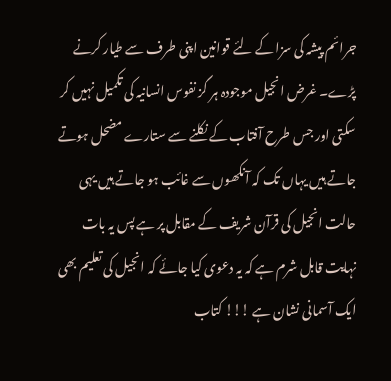جرائم پیشہ کی سزا کے لئے قوانین اپنی طرف سے طیار کرنے پڑے۔ غرض انجیل موجودہ ہر گز نفوس انسانیہ کی تکمیل نہیں کر سکتی اور جس طرح آفتاب کے نکلنے سے ستارے مضحل ہوتے جاتے ہیں یہاں تک کہ آنکھوں سے غائب ہو جاتے ہیں یہی حالت انجیل کی قرآن شریف کے مقابل پر ہے پس یہ بات نہایت قابل شرم ہے کہ یہ دعوی کیا جائے کہ انجیل کی تعلیم بھی ایک آسمانی نشان ہے !!! کتاب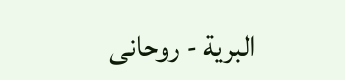البرية - روحانی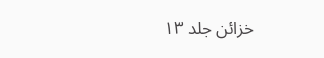خزائن جلد ۱۳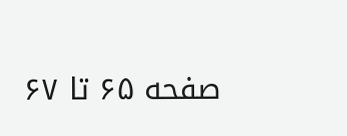صفحه ۶۵ تا ۶۷